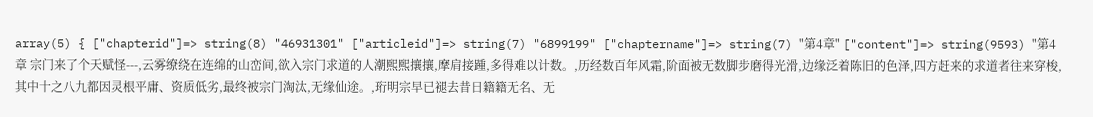array(5) { ["chapterid"]=> string(8) "46931301" ["articleid"]=> string(7) "6899199" ["chaptername"]=> string(7) "第4章" ["content"]=> string(9593) "第4章 宗门来了个天赋怪---,云雾缭绕在连绵的山峦间,欲入宗门求道的人潮熙熙攘攘,摩肩接踵,多得难以计数。,历经数百年风霜,阶面被无数脚步磨得光滑,边缘泛着陈旧的色泽,四方赶来的求道者往来穿梭,其中十之八九都因灵根平庸、资质低劣,最终被宗门淘汰,无缘仙途。,珩明宗早已褪去昔日籍籍无名、无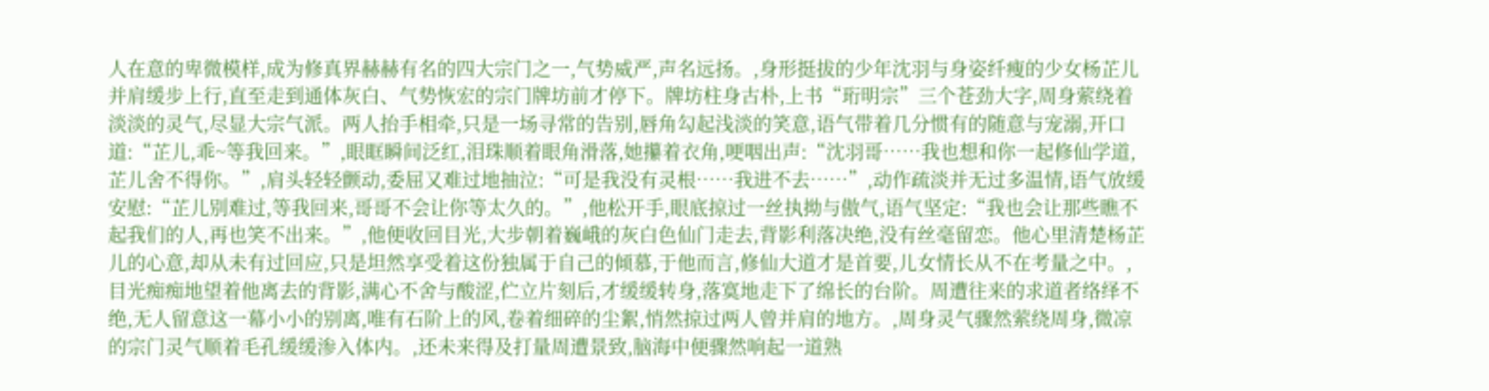人在意的卑微模样,成为修真界赫赫有名的四大宗门之一,气势威严,声名远扬。,身形挺拔的少年沈羽与身姿纤瘦的少女杨芷儿并肩缓步上行,直至走到通体灰白、气势恢宏的宗门牌坊前才停下。牌坊柱身古朴,上书“珩明宗”三个苍劲大字,周身萦绕着淡淡的灵气,尽显大宗气派。两人抬手相牵,只是一场寻常的告别,唇角勾起浅淡的笑意,语气带着几分惯有的随意与宠溺,开口道:“芷儿,乖~等我回来。”,眼眶瞬间泛红,泪珠顺着眼角滑落,她攥着衣角,哽咽出声:“沈羽哥……我也想和你一起修仙学道,芷儿舍不得你。”,肩头轻轻颤动,委屈又难过地抽泣:“可是我没有灵根……我进不去……”,动作疏淡并无过多温情,语气放缓安慰:“芷儿别难过,等我回来,哥哥不会让你等太久的。”,他松开手,眼底掠过一丝执拗与傲气,语气坚定:“我也会让那些瞧不起我们的人,再也笑不出来。”,他便收回目光,大步朝着巍峨的灰白色仙门走去,背影利落决绝,没有丝毫留恋。他心里清楚杨芷儿的心意,却从未有过回应,只是坦然享受着这份独属于自己的倾慕,于他而言,修仙大道才是首要,儿女情长从不在考量之中。,目光痴痴地望着他离去的背影,满心不舍与酸涩,伫立片刻后,才缓缓转身,落寞地走下了绵长的台阶。周遭往来的求道者络绎不绝,无人留意这一幕小小的别离,唯有石阶上的风,卷着细碎的尘絮,悄然掠过两人曾并肩的地方。,周身灵气骤然萦绕周身,微凉的宗门灵气顺着毛孔缓缓渗入体内。,还未来得及打量周遭景致,脑海中便骤然响起一道熟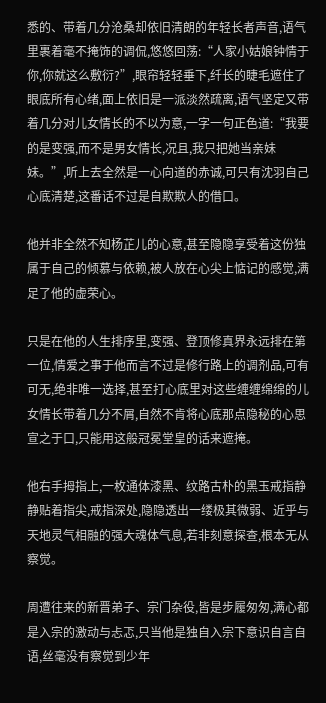悉的、带着几分沧桑却依旧清朗的年轻长者声音,语气里裹着毫不掩饰的调侃,悠悠回荡:“人家小姑娘钟情于你,你就这么敷衍?”,眼帘轻轻垂下,纤长的睫毛遮住了眼底所有心绪,面上依旧是一派淡然疏离,语气坚定又带着几分对儿女情长的不以为意,一字一句正色道:“我要的是变强,而不是男女情长,况且,我只把她当亲妹妹。”,听上去全然是一心向道的赤诚,可只有沈羽自己心底清楚,这番话不过是自欺欺人的借口。

他并非全然不知杨芷儿的心意,甚至隐隐享受着这份独属于自己的倾慕与依赖,被人放在心尖上惦记的感觉,满足了他的虚荣心。

只是在他的人生排序里,变强、登顶修真界永远排在第一位,情爱之事于他而言不过是修行路上的调剂品,可有可无,绝非唯一选择,甚至打心底里对这些缠缠绵绵的儿女情长带着几分不屑,自然不肯将心底那点隐秘的心思宣之于口,只能用这般冠冕堂皇的话来遮掩。

他右手拇指上,一枚通体漆黑、纹路古朴的黑玉戒指静静贴着指尖,戒指深处,隐隐透出一缕极其微弱、近乎与天地灵气相融的强大魂体气息,若非刻意探查,根本无从察觉。

周遭往来的新晋弟子、宗门杂役,皆是步履匆匆,满心都是入宗的激动与忐忑,只当他是独自入宗下意识自言自语,丝毫没有察觉到少年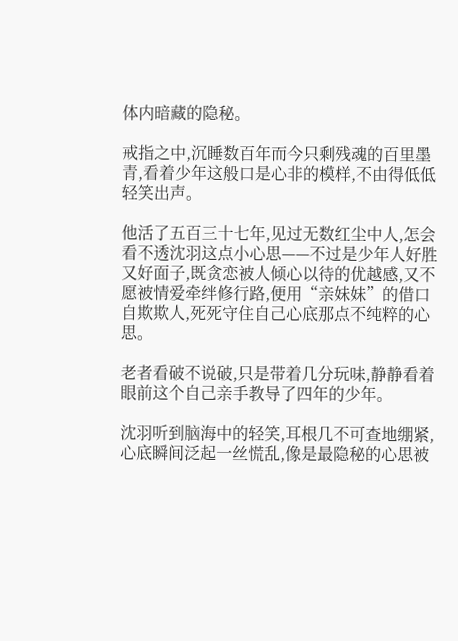体内暗藏的隐秘。

戒指之中,沉睡数百年而今只剩残魂的百里墨青,看着少年这般口是心非的模样,不由得低低轻笑出声。

他活了五百三十七年,见过无数红尘中人,怎会看不透沈羽这点小心思——不过是少年人好胜又好面子,既贪恋被人倾心以待的优越感,又不愿被情爱牵绊修行路,便用“亲妹妹”的借口自欺欺人,死死守住自己心底那点不纯粹的心思。

老者看破不说破,只是带着几分玩味,静静看着眼前这个自己亲手教导了四年的少年。

沈羽听到脑海中的轻笑,耳根几不可查地绷紧,心底瞬间泛起一丝慌乱,像是最隐秘的心思被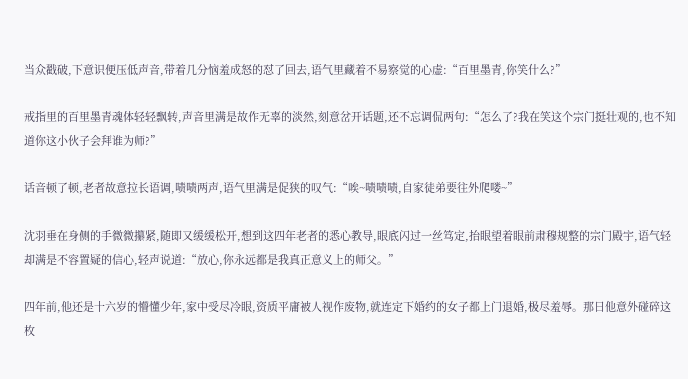当众戳破,下意识便压低声音,带着几分恼羞成怒的怼了回去,语气里藏着不易察觉的心虚:“百里墨青,你笑什么?”

戒指里的百里墨青魂体轻轻飘转,声音里满是故作无辜的淡然,刻意岔开话题,还不忘调侃两句:“怎么了?我在笑这个宗门挺壮观的,也不知道你这小伙子会拜谁为师?”

话音顿了顿,老者故意拉长语调,啧啧两声,语气里满是促狭的叹气:“唉~啧啧啧,自家徒弟要往外爬喽~”

沈羽垂在身侧的手微微攥紧,随即又缓缓松开,想到这四年老者的悉心教导,眼底闪过一丝笃定,抬眼望着眼前肃穆规整的宗门殿宇,语气轻却满是不容置疑的信心,轻声说道:“放心,你永远都是我真正意义上的师父。”

四年前,他还是十六岁的懵懂少年,家中受尽冷眼,资质平庸被人视作废物,就连定下婚约的女子都上门退婚,极尽羞辱。那日他意外碰碎这枚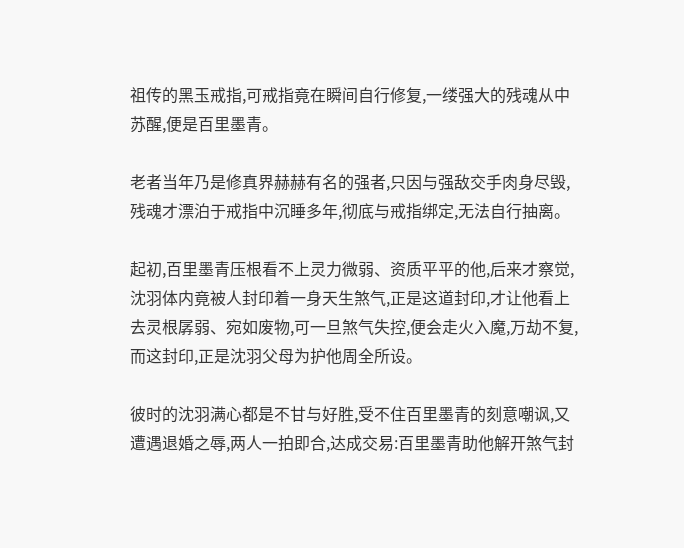祖传的黑玉戒指,可戒指竟在瞬间自行修复,一缕强大的残魂从中苏醒,便是百里墨青。

老者当年乃是修真界赫赫有名的强者,只因与强敌交手肉身尽毁,残魂才漂泊于戒指中沉睡多年,彻底与戒指绑定,无法自行抽离。

起初,百里墨青压根看不上灵力微弱、资质平平的他,后来才察觉,沈羽体内竟被人封印着一身天生煞气,正是这道封印,才让他看上去灵根孱弱、宛如废物,可一旦煞气失控,便会走火入魔,万劫不复,而这封印,正是沈羽父母为护他周全所设。

彼时的沈羽满心都是不甘与好胜,受不住百里墨青的刻意嘲讽,又遭遇退婚之辱,两人一拍即合,达成交易:百里墨青助他解开煞气封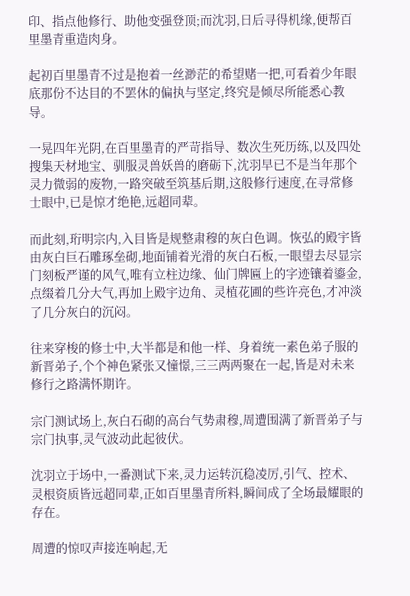印、指点他修行、助他变强登顶;而沈羽,日后寻得机缘,便帮百里墨青重造肉身。

起初百里墨青不过是抱着一丝渺茫的希望赌一把,可看着少年眼底那份不达目的不罢休的偏执与坚定,终究是倾尽所能悉心教导。

一晃四年光阴,在百里墨青的严苛指导、数次生死历练,以及四处搜集天材地宝、驯服灵兽妖兽的磨砺下,沈羽早已不是当年那个灵力微弱的废物,一路突破至筑基后期,这般修行速度,在寻常修士眼中,已是惊才绝艳,远超同辈。

而此刻,珩明宗内,入目皆是规整肃穆的灰白色调。恢弘的殿宇皆由灰白巨石雕琢垒砌,地面铺着光滑的灰白石板,一眼望去尽显宗门刻板严谨的风气,唯有立柱边缘、仙门牌匾上的字迹镶着鎏金,点缀着几分大气,再加上殿宇边角、灵植花圃的些许亮色,才冲淡了几分灰白的沉闷。

往来穿梭的修士中,大半都是和他一样、身着统一素色弟子服的新晋弟子,个个神色紧张又憧憬,三三两两聚在一起,皆是对未来修行之路满怀期许。

宗门测试场上,灰白石砌的高台气势肃穆,周遭围满了新晋弟子与宗门执事,灵气波动此起彼伏。

沈羽立于场中,一番测试下来,灵力运转沉稳凌厉,引气、控术、灵根资质皆远超同辈,正如百里墨青所料,瞬间成了全场最耀眼的存在。

周遭的惊叹声接连响起,无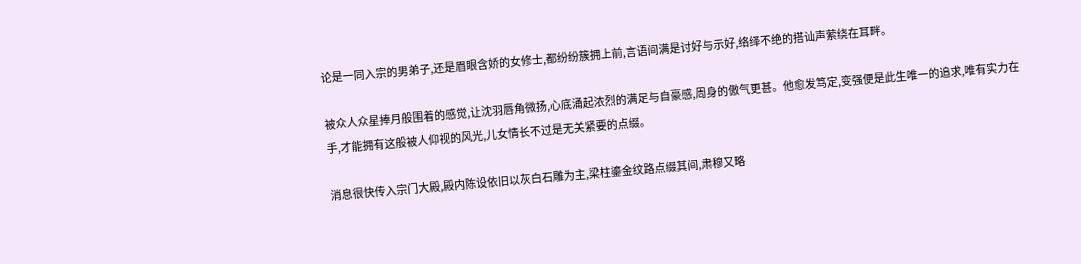论是一同入宗的男弟子,还是眉眼含娇的女修士,都纷纷簇拥上前,言语间满是讨好与示好,络绎不绝的搭讪声萦绕在耳畔。

被众人众星捧月般围着的感觉,让沈羽唇角微扬,心底涌起浓烈的满足与自豪感,周身的傲气更甚。他愈发笃定,变强便是此生唯一的追求,唯有实力在手,才能拥有这般被人仰视的风光,儿女情长不过是无关紧要的点缀。

消息很快传入宗门大殿,殿内陈设依旧以灰白石雕为主,梁柱鎏金纹路点缀其间,肃穆又略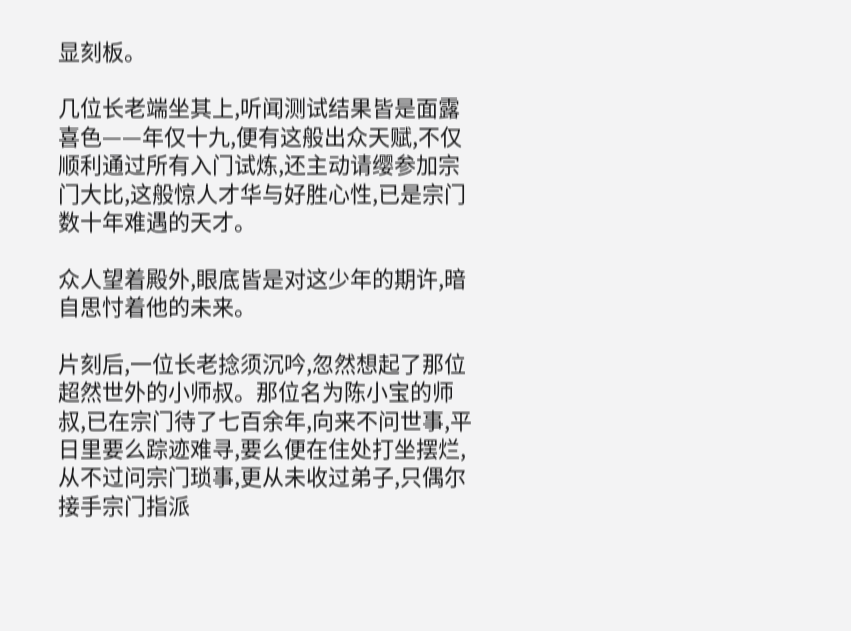显刻板。

几位长老端坐其上,听闻测试结果皆是面露喜色——年仅十九,便有这般出众天赋,不仅顺利通过所有入门试炼,还主动请缨参加宗门大比,这般惊人才华与好胜心性,已是宗门数十年难遇的天才。

众人望着殿外,眼底皆是对这少年的期许,暗自思忖着他的未来。

片刻后,一位长老捻须沉吟,忽然想起了那位超然世外的小师叔。那位名为陈小宝的师叔,已在宗门待了七百余年,向来不问世事,平日里要么踪迹难寻,要么便在住处打坐摆烂,从不过问宗门琐事,更从未收过弟子,只偶尔接手宗门指派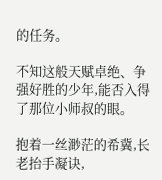的任务。

不知这般天赋卓绝、争强好胜的少年,能否入得了那位小师叔的眼。

抱着一丝渺茫的希冀,长老抬手凝诀,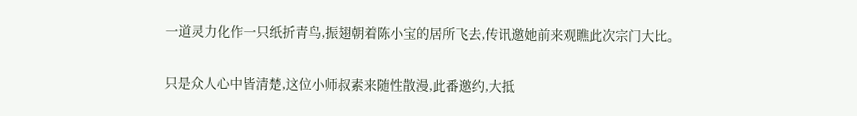一道灵力化作一只纸折青鸟,振翅朝着陈小宝的居所飞去,传讯邀她前来观瞧此次宗门大比。

只是众人心中皆清楚,这位小师叔素来随性散漫,此番邀约,大抵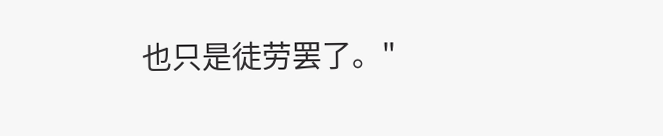也只是徒劳罢了。"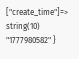["create_time"]=> string(10) "1777980582" }